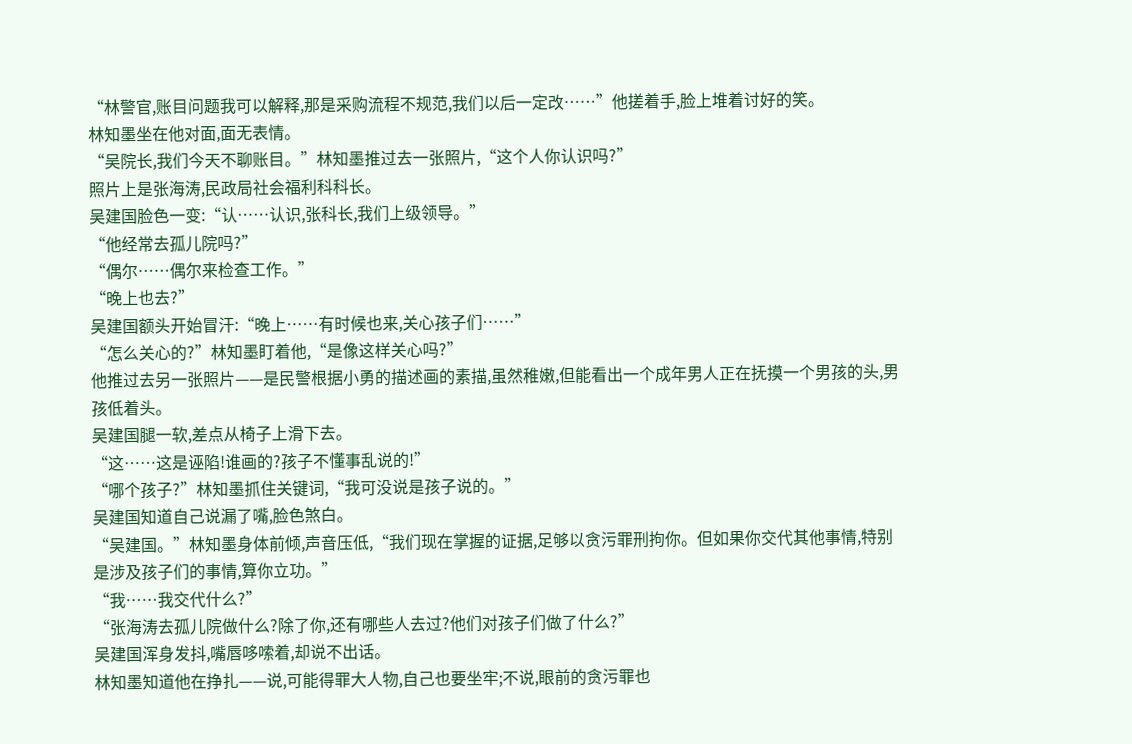“林警官,账目问题我可以解释,那是采购流程不规范,我们以后一定改……”他搓着手,脸上堆着讨好的笑。
林知墨坐在他对面,面无表情。
“吴院长,我们今天不聊账目。”林知墨推过去一张照片,“这个人你认识吗?”
照片上是张海涛,民政局社会福利科科长。
吴建国脸色一变:“认……认识,张科长,我们上级领导。”
“他经常去孤儿院吗?”
“偶尔……偶尔来检查工作。”
“晚上也去?”
吴建国额头开始冒汗:“晚上……有时候也来,关心孩子们……”
“怎么关心的?”林知墨盯着他,“是像这样关心吗?”
他推过去另一张照片——是民警根据小勇的描述画的素描,虽然稚嫩,但能看出一个成年男人正在抚摸一个男孩的头,男孩低着头。
吴建国腿一软,差点从椅子上滑下去。
“这……这是诬陷!谁画的?孩子不懂事乱说的!”
“哪个孩子?”林知墨抓住关键词,“我可没说是孩子说的。”
吴建国知道自己说漏了嘴,脸色煞白。
“吴建国。”林知墨身体前倾,声音压低,“我们现在掌握的证据,足够以贪污罪刑拘你。但如果你交代其他事情,特别是涉及孩子们的事情,算你立功。”
“我……我交代什么?”
“张海涛去孤儿院做什么?除了你,还有哪些人去过?他们对孩子们做了什么?”
吴建国浑身发抖,嘴唇哆嗦着,却说不出话。
林知墨知道他在挣扎——说,可能得罪大人物,自己也要坐牢;不说,眼前的贪污罪也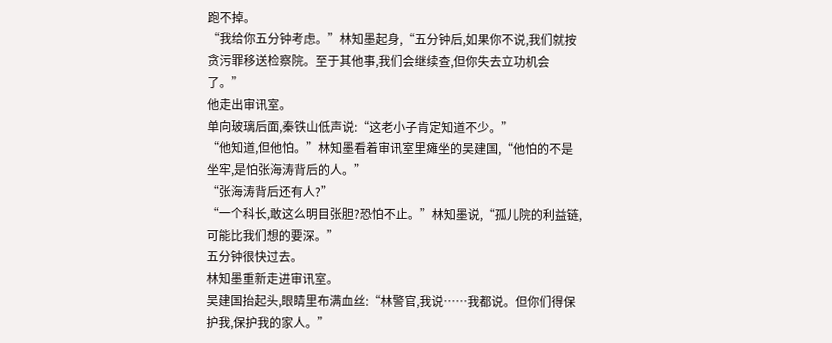跑不掉。
“我给你五分钟考虑。”林知墨起身,“五分钟后,如果你不说,我们就按贪污罪移送检察院。至于其他事,我们会继续查,但你失去立功机会了。”
他走出审讯室。
单向玻璃后面,秦铁山低声说:“这老小子肯定知道不少。”
“他知道,但他怕。”林知墨看着审讯室里瘫坐的吴建国,“他怕的不是坐牢,是怕张海涛背后的人。”
“张海涛背后还有人?”
“一个科长,敢这么明目张胆?恐怕不止。”林知墨说,“孤儿院的利益链,可能比我们想的要深。”
五分钟很快过去。
林知墨重新走进审讯室。
吴建国抬起头,眼睛里布满血丝:“林警官,我说……我都说。但你们得保护我,保护我的家人。”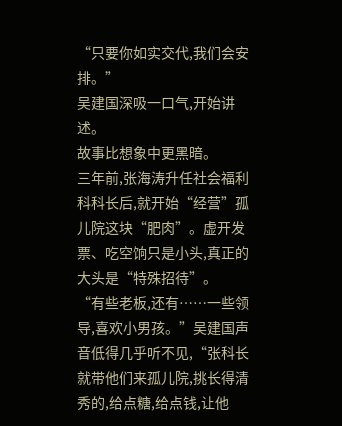“只要你如实交代,我们会安排。”
吴建国深吸一口气,开始讲述。
故事比想象中更黑暗。
三年前,张海涛升任社会福利科科长后,就开始“经营”孤儿院这块“肥肉”。虚开发票、吃空饷只是小头,真正的大头是“特殊招待”。
“有些老板,还有……一些领导,喜欢小男孩。”吴建国声音低得几乎听不见,“张科长就带他们来孤儿院,挑长得清秀的,给点糖,给点钱,让他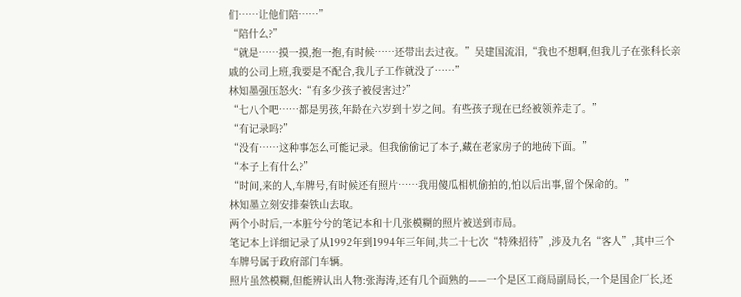们……让他们陪……”
“陪什么?”
“就是……摸一摸,抱一抱,有时候……还带出去过夜。”吴建国流泪,“我也不想啊,但我儿子在张科长亲戚的公司上班,我要是不配合,我儿子工作就没了……”
林知墨强压怒火:“有多少孩子被侵害过?”
“七八个吧……都是男孩,年龄在六岁到十岁之间。有些孩子现在已经被领养走了。”
“有记录吗?”
“没有……这种事怎么可能记录。但我偷偷记了本子,藏在老家房子的地砖下面。”
“本子上有什么?”
“时间,来的人,车牌号,有时候还有照片……我用傻瓜相机偷拍的,怕以后出事,留个保命的。”
林知墨立刻安排秦铁山去取。
两个小时后,一本脏兮兮的笔记本和十几张模糊的照片被送到市局。
笔记本上详细记录了从1992年到1994年三年间,共二十七次“特殊招待”,涉及九名“客人”,其中三个车牌号属于政府部门车辆。
照片虽然模糊,但能辨认出人物:张海涛,还有几个面熟的——一个是区工商局副局长,一个是国企厂长,还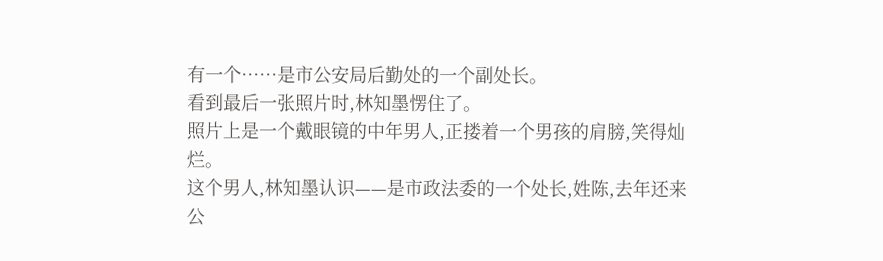有一个……是市公安局后勤处的一个副处长。
看到最后一张照片时,林知墨愣住了。
照片上是一个戴眼镜的中年男人,正搂着一个男孩的肩膀,笑得灿烂。
这个男人,林知墨认识——是市政法委的一个处长,姓陈,去年还来公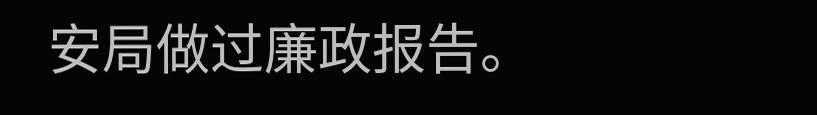安局做过廉政报告。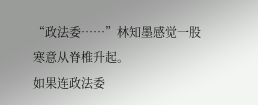“政法委……”林知墨感觉一股寒意从脊椎升起。
如果连政法委